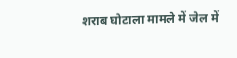शराब घोटाला मामले में जेल में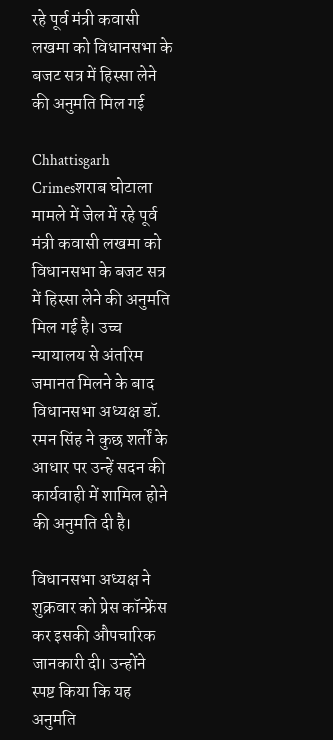रहे पूर्व मंत्री कवासी लखमा को विधानसभा के बजट सत्र में हिस्सा लेने की अनुमति मिल गई

Chhattisgarh Crimesशराब घोटाला मामले में जेल में रहे पूर्व मंत्री कवासी लखमा को विधानसभा के बजट सत्र में हिस्सा लेने की अनुमति मिल गई है। उच्च न्यायालय से अंतरिम जमानत मिलने के बाद विधानसभा अध्यक्ष डॉ. रमन सिंह ने कुछ शर्तों के आधार पर उन्हें सदन की कार्यवाही में शामिल होने की अनुमति दी है।

विधानसभा अध्यक्ष ने शुक्रवार को प्रेस कॉन्फ्रेंस कर इसकी औपचारिक जानकारी दी। उन्होंने स्पष्ट किया कि यह अनुमति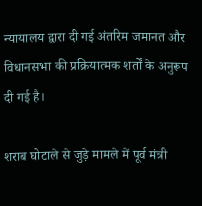न्यायालय द्वारा दी गई अंतरिम जमानत और विधानसभा की प्रक्रियात्मक शर्तों के अनुरूप दी गई है।

शराब घोटाले से जुड़े मामले में पूर्व मंत्री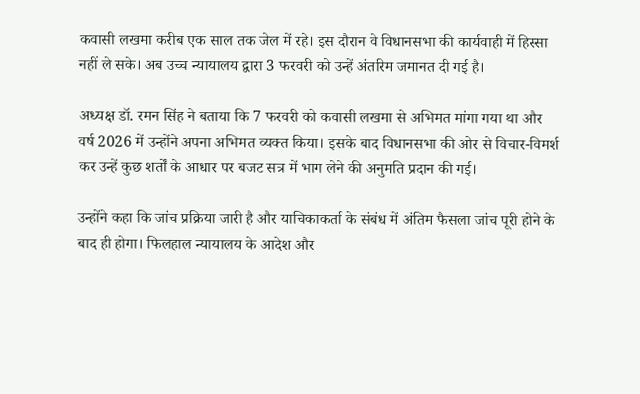कवासी लखमा करीब एक साल तक जेल में रहे। इस दौरान वे विधानसभा की कार्यवाही में हिस्सा नहीं ले सके। अब उच्च न्यायालय द्वारा 3 फरवरी को उन्हें अंतरिम जमानत दी गई है।

अध्यक्ष डॉ. रमन सिंह ने बताया कि 7 फरवरी को कवासी लखमा से अभिमत मांगा गया था और वर्ष 2026 में उन्होंने अपना अभिमत व्यक्त किया। इसके बाद विधानसभा की ओर से विचार-विमर्श कर उन्हें कुछ शर्तों के आधार पर बजट सत्र में भाग लेने की अनुमति प्रदान की गई।

उन्होंने कहा कि जांच प्रक्रिया जारी है और याचिकाकर्ता के संबंध में अंतिम फैसला जांच पूरी होने के बाद ही होगा। फिलहाल न्यायालय के आदेश और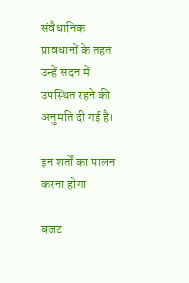संवैधानिक प्रावधानों के तहत उन्हें सदन में उपस्थित रहने की अनुमति दी गई है।

इन शर्तों का पालन करना होगा

बजट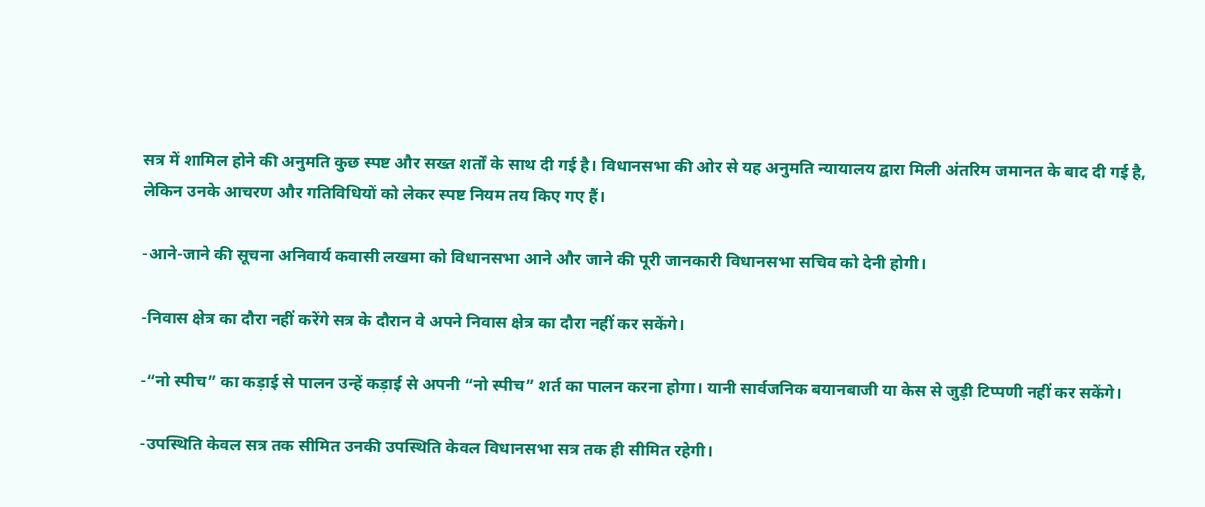सत्र में शामिल होने की अनुमति कुछ स्पष्ट और सख्त शर्तों के साथ दी गई है। विधानसभा की ओर से यह अनुमति न्यायालय द्वारा मिली अंतरिम जमानत के बाद दी गई है, लेकिन उनके आचरण और गतिविधियों को लेकर स्पष्ट नियम तय किए गए हैं।

-आने-जाने की सूचना अनिवार्य कवासी लखमा को विधानसभा आने और जाने की पूरी जानकारी विधानसभा सचिव को देनी होगी।

-निवास क्षेत्र का दौरा नहीं करेंगे सत्र के दौरान वे अपने निवास क्षेत्र का दौरा नहीं कर सकेंगे।

-“नो स्पीच” का कड़ाई से पालन उन्हें कड़ाई से अपनी “नो स्पीच” शर्त का पालन करना होगा। यानी सार्वजनिक बयानबाजी या केस से जुड़ी टिप्पणी नहीं कर सकेंगे।

-उपस्थिति केवल सत्र तक सीमित उनकी उपस्थिति केवल विधानसभा सत्र तक ही सीमित रहेगी।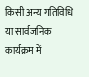किसी अन्य गतिविधि या सार्वजनिक कार्यक्रम में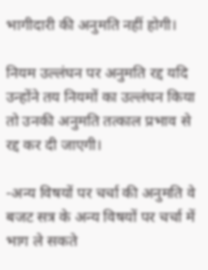भागीदारी की अनुमति नहीं होगी।

नियम उल्लंघन पर अनुमति रद्द यदि उन्होंने तय नियमों का उल्लंघन किया तो उनकी अनुमति तत्काल प्रभाव से रद्द कर दी जाएगी।

-अन्य विषयों पर चर्चा की अनुमति वे बजट सत्र के अन्य विषयों पर चर्चा में भाग ले सकते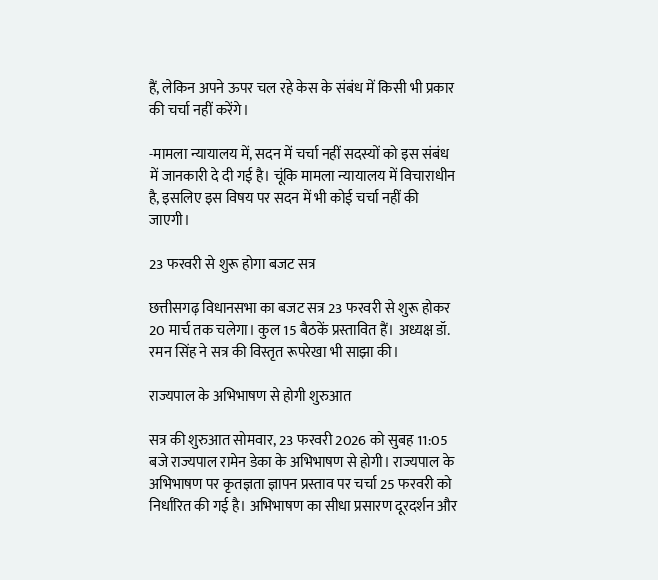हैं, लेकिन अपने ऊपर चल रहे केस के संबंध में किसी भी प्रकार की चर्चा नहीं करेंगे।

-मामला न्यायालय में, सदन में चर्चा नहीं सदस्यों को इस संबंध में जानकारी दे दी गई है। चूंकि मामला न्यायालय में विचाराधीन है, इसलिए इस विषय पर सदन में भी कोई चर्चा नहीं की जाएगी।

23 फरवरी से शुरू होगा बजट सत्र

छत्तीसगढ़ विधानसभा का बजट सत्र 23 फरवरी से शुरू होकर 20 मार्च तक चलेगा। कुल 15 बैठकें प्रस्तावित हैं। अध्यक्ष डॉ. रमन सिंह ने सत्र की विस्तृत रूपरेखा भी साझा की।

राज्यपाल के अभिभाषण से होगी शुरुआत

सत्र की शुरुआत सोमवार, 23 फरवरी 2026 को सुबह 11:05 बजे राज्यपाल रामेन डेका के अभिभाषण से होगी। राज्यपाल के अभिभाषण पर कृतज्ञता ज्ञापन प्रस्ताव पर चर्चा 25 फरवरी को निर्धारित की गई है। अभिभाषण का सीधा प्रसारण दूरदर्शन और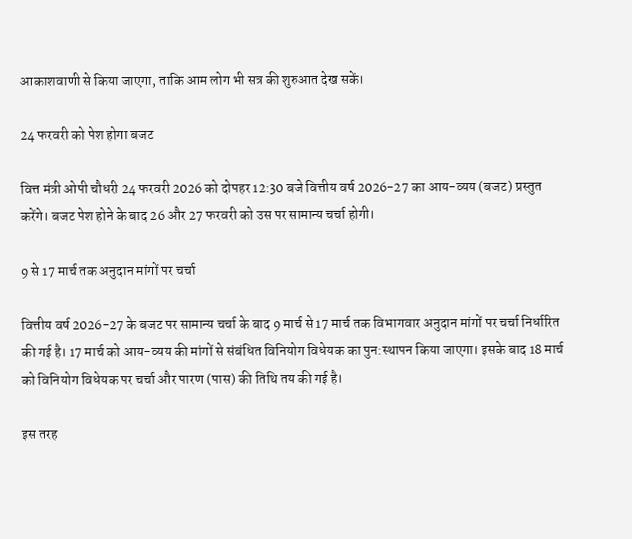आकाशवाणी से किया जाएगा, ताकि आम लोग भी सत्र की शुरुआत देख सकें।

24 फरवरी को पेश होगा बजट

वित्त मंत्री ओपी चौधरी 24 फरवरी 2026 को दोपहर 12:30 बजे वित्तीय वर्ष 2026-27 का आय-व्यय (बजट) प्रस्तुत करेंगे। बजट पेश होने के बाद 26 और 27 फरवरी को उस पर सामान्य चर्चा होगी।

9 से 17 मार्च तक अनुदान मांगों पर चर्चा

वित्तीय वर्ष 2026-27 के बजट पर सामान्य चर्चा के बाद 9 मार्च से 17 मार्च तक विभागवार अनुदान मांगों पर चर्चा निर्धारित की गई है। 17 मार्च को आय-व्यय की मांगों से संबंधित विनियोग विधेयक का पुन:स्थापन किया जाएगा। इसके बाद 18 मार्च को विनियोग विधेयक पर चर्चा और पारण (पास) की तिथि तय की गई है।

इस तरह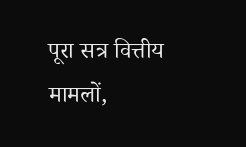पूरा सत्र वित्तीय मामलों,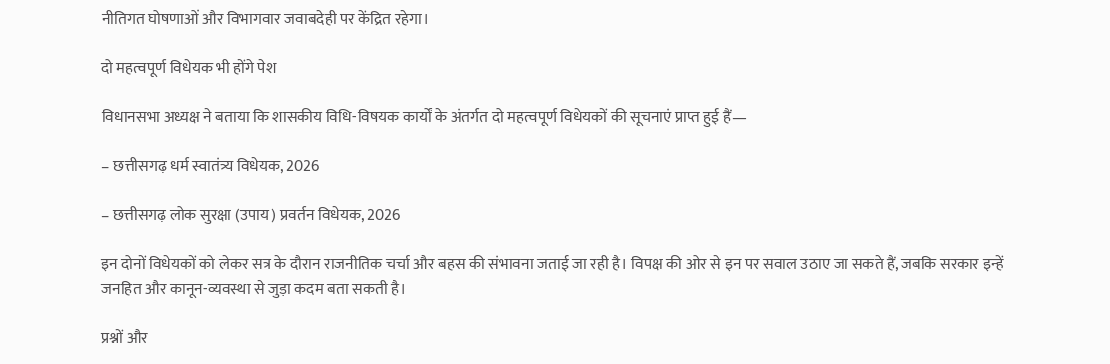नीतिगत घोषणाओं और विभागवार जवाबदेही पर केंद्रित रहेगा।

दो महत्वपूर्ण विधेयक भी होंगे पेश

विधानसभा अध्यक्ष ने बताया कि शासकीय विधि-विषयक कार्यों के अंतर्गत दो महत्वपूर्ण विधेयकों की सूचनाएं प्राप्त हुई हैं—

– छत्तीसगढ़ धर्म स्वातंत्र्य विधेयक, 2026

– छत्तीसगढ़ लोक सुरक्षा (उपाय) प्रवर्तन विधेयक, 2026

इन दोनों विधेयकों को लेकर सत्र के दौरान राजनीतिक चर्चा और बहस की संभावना जताई जा रही है। विपक्ष की ओर से इन पर सवाल उठाए जा सकते हैं, जबकि सरकार इन्हें जनहित और कानून-व्यवस्था से जुड़ा कदम बता सकती है।

प्रश्नों और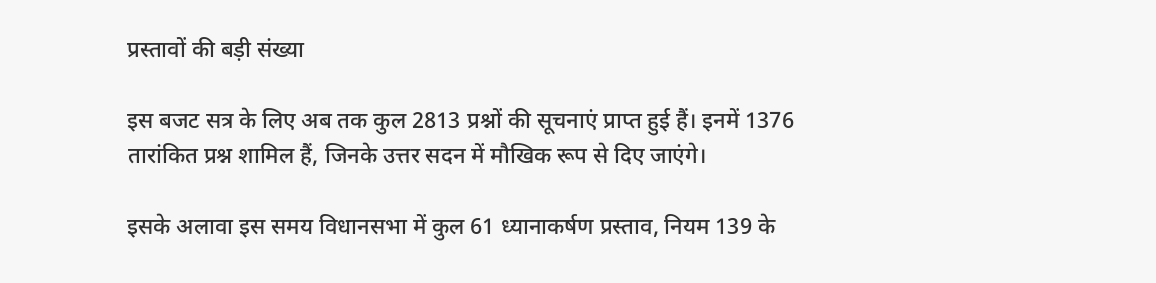प्रस्तावों की बड़ी संख्या

इस बजट सत्र के लिए अब तक कुल 2813 प्रश्नों की सूचनाएं प्राप्त हुई हैं। इनमें 1376 तारांकित प्रश्न शामिल हैं, जिनके उत्तर सदन में मौखिक रूप से दिए जाएंगे।

इसके अलावा इस समय विधानसभा में कुल 61 ध्यानाकर्षण प्रस्ताव, नियम 139 के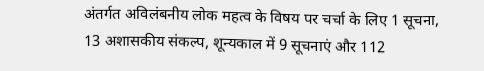अंतर्गत अविलंबनीय लोक महत्व के विषय पर चर्चा के लिए 1 सूचना, 13 अशासकीय संकल्प, शून्यकाल में 9 सूचनाएं और 112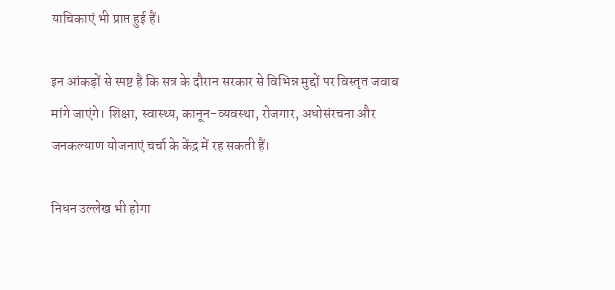याचिकाएं भी प्राप्त हुई हैं।

इन आंकड़ों से स्पष्ट है कि सत्र के दौरान सरकार से विभिन्न मुद्दों पर विस्तृत जवाब मांगे जाएंगे। शिक्षा, स्वास्थ्य, कानून-व्यवस्था, रोजगार, अधोसंरचना और जनकल्याण योजनाएं चर्चा के केंद्र में रह सकती हैं।

निधन उल्लेख भी होगा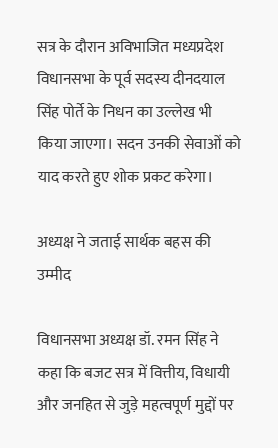सत्र के दौरान अविभाजित मध्यप्रदेश विधानसभा के पूर्व सदस्य दीनदयाल सिंह पोर्ते के निधन का उल्लेख भी किया जाएगा। सदन उनकी सेवाओं को याद करते हुए शोक प्रकट करेगा।

अध्यक्ष ने जताई सार्थक बहस की उम्मीद

विधानसभा अध्यक्ष डॉ. रमन सिंह ने कहा कि बजट सत्र में वित्तीय, विधायी और जनहित से जुड़े महत्वपूर्ण मुद्दों पर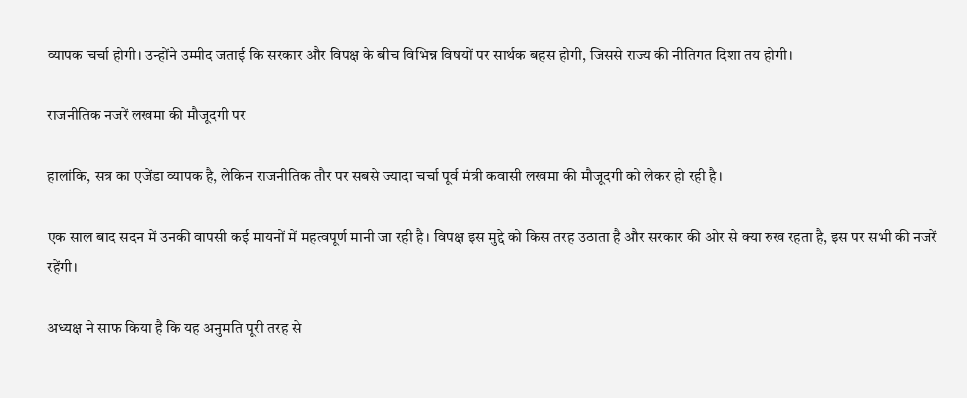व्यापक चर्चा होगी। उन्होंने उम्मीद जताई कि सरकार और विपक्ष के बीच विभिन्न विषयों पर सार्थक बहस होगी, जिससे राज्य की नीतिगत दिशा तय होगी।

राजनीतिक नजरें लखमा की मौजूदगी पर

हालांकि, सत्र का एजेंडा व्यापक है, लेकिन राजनीतिक तौर पर सबसे ज्यादा चर्चा पूर्व मंत्री कवासी लखमा की मौजूदगी को लेकर हो रही है।

एक साल बाद सदन में उनकी वापसी कई मायनों में महत्वपूर्ण मानी जा रही है। विपक्ष इस मुद्दे को किस तरह उठाता है और सरकार की ओर से क्या रुख रहता है, इस पर सभी की नजरें रहेंगी।

अध्यक्ष ने साफ किया है कि यह अनुमति पूरी तरह से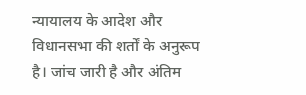न्यायालय के आदेश और विधानसभा की शर्तों के अनुरूप है। जांच जारी है और अंतिम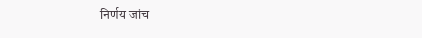निर्णय जांच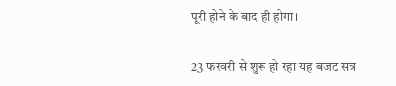पूरी होने के बाद ही होगा।

23 फरवरी से शुरू हो रहा यह बजट सत्र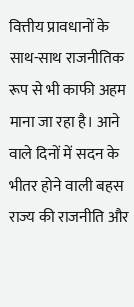वित्तीय प्रावधानों के साथ-साथ राजनीतिक रूप से भी काफी अहम माना जा रहा है। आने वाले दिनों में सदन के भीतर होने वाली बहस राज्य की राजनीति और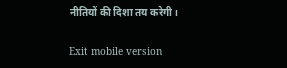नीतियों की दिशा तय करेगी।

Exit mobile version